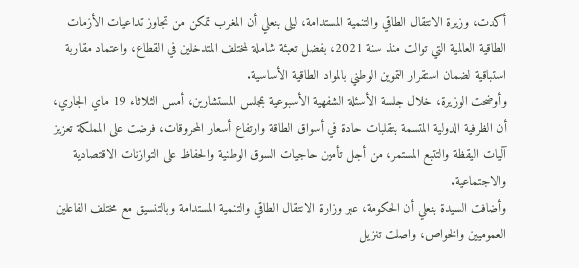أكدت، وزيرة الانتقال الطاقي والتنمية المستدامة، ليلى بنعلي أن المغرب تمكن من تجاوز تداعيات الأزمات الطاقية العالمية التي توالت منذ سنة 2021، بفضل تعبئة شاملة لمختلف المتدخلين في القطاع، واعتماد مقاربة استباقية لضمان استقرار التموين الوطني بالمواد الطاقية الأساسية.
وأوضحت الوزيرة، خلال جلسة الأسئلة الشفهية الأسبوعية بمجلس المستشارين، أمس الثلاثاء 19 ماي الجاري، أن الظرفية الدولية المتسمة بتقلبات حادة في أسواق الطاقة وارتفاع أسعار المحروقات، فرضت على المملكة تعزيز آليات اليقظة والتتبع المستمر، من أجل تأمين حاجيات السوق الوطنية والحفاظ على التوازنات الاقتصادية والاجتماعية.
وأضافت السيدة بنعلي أن الحكومة، عبر وزارة الانتقال الطاقي والتنمية المستدامة وبالتنسيق مع مختلف الفاعلين العموميين والخواص، واصلت تنزيل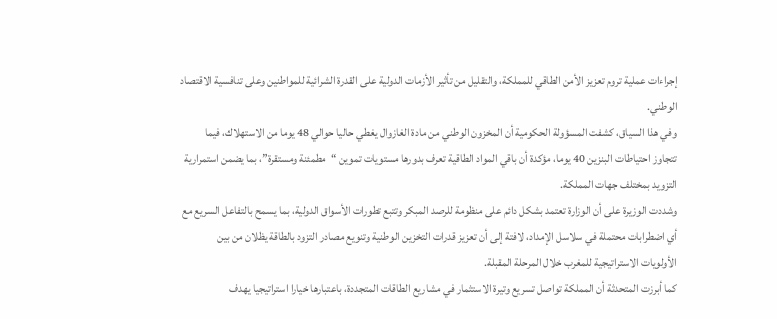إجراءات عملية تروم تعزيز الأمن الطاقي للمملكة، والتقليل من تأثير الأزمات الدولية على القدرة الشرائية للمواطنين وعلى تنافسية الاقتصاد الوطني.
وفي هذا السياق، كشفت المسؤولة الحكومية أن المخزون الوطني من مادة الغازوال يغطي حاليا حوالي 48 يوما من الاستهلاك، فيما تتجاوز احتياطات البنزين 40 يوما، مؤكدة أن باقي المواد الطاقية تعرف بدورها مستويات تموين “مطمئنة ومستقرة”، بما يضمن استمرارية التزويد بمختلف جهات المملكة.
وشددت الوزيرة على أن الوزارة تعتمد بشكل دائم على منظومة للرصد المبكر وتتبع تطورات الأسواق الدولية، بما يسمح بالتفاعل السريع مع أي اضطرابات محتملة في سلاسل الإمداد، لافتة إلى أن تعزيز قدرات التخزين الوطنية وتنويع مصادر التزود بالطاقة يظلان من بين الأولويات الاستراتيجية للمغرب خلال المرحلة المقبلة.
كما أبرزت المتحدثة أن المملكة تواصل تسريع وتيرة الاستثمار في مشاريع الطاقات المتجددة، باعتبارها خيارا استراتيجيا يهدف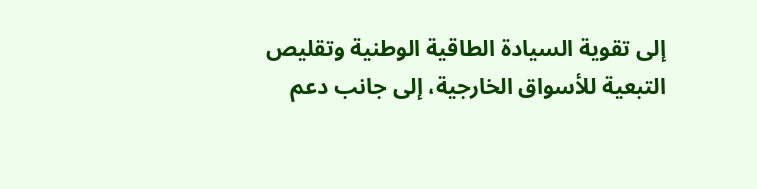إلى تقوية السيادة الطاقية الوطنية وتقليص التبعية للأسواق الخارجية، إلى جانب دعم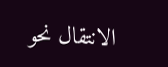الانتقال نحو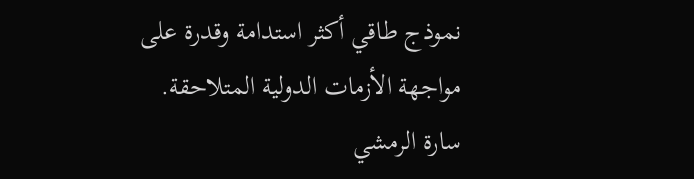نموذج طاقي أكثر استدامة وقدرة على مواجهة الأزمات الدولية المتلاحقة.
سارة الرمشي